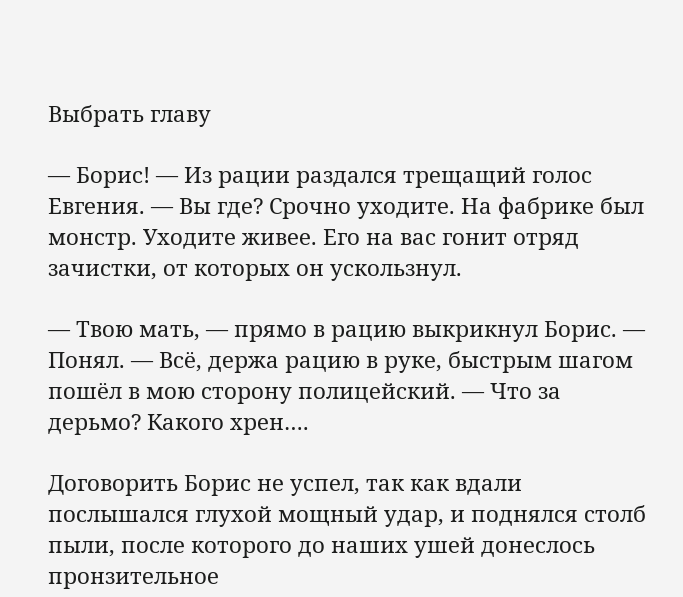Выбрать главу

— Борис! — Из рации раздался трещащий голос Евгения. — Вы где? Срочно уходите. На фабрике был монстр. Уходите живее. Его на вас гонит отряд зачистки, от которых он ускользнул.

— Твою мать, — прямо в рацию выкрикнул Борис. — Понял. — Всё, держа рацию в руке, быстрым шагом пошёл в мою сторону полицейский. — Что за дерьмо? Какого хрен….

Договорить Борис не успел, так как вдали послышался глухой мощный удар, и поднялся столб пыли, после которого до наших ушей донеслось пронзительное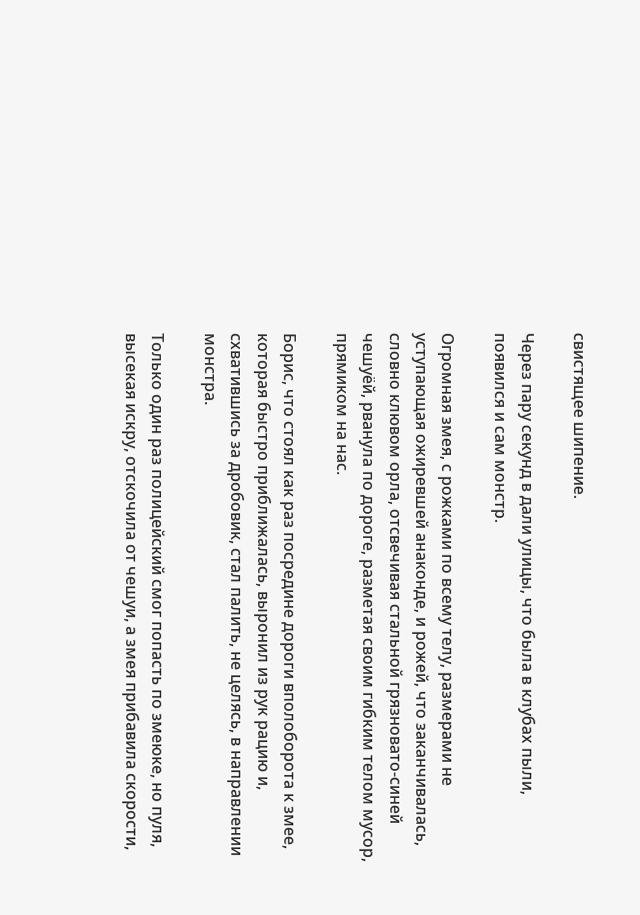свистящее шипение.

Через пару секунд в дали улицы, что была в клубах пыли, появился и сам монстр.

Огромная змея, с рожками по всему телу, размерами не уступающая ожиревшей анаконде, и рожей, что заканчивалась, словно клювом орла, отсвечивая стальной грязновато-синей чешуёй, рванула по дороге, разметая своим гибким телом мусор, прямиком на нас.

Борис, что стоял как раз посредине дороги вполоборота к змее, которая быстро приближалась, выронил из рук рацию и, схватившись за дробовик, стал палить, не целясь, в направлении монстра.

Только один раз полицейский смог попасть по змеюке, но пуля, высекая искру, отскочила от чешуи, а змея прибавила скорости,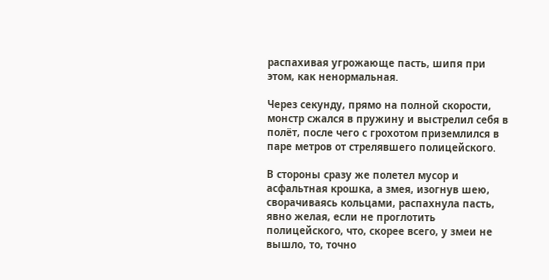распахивая угрожающе пасть, шипя при этом, как ненормальная.

Через секунду, прямо на полной скорости, монстр сжался в пружину и выстрелил себя в полёт, после чего с грохотом приземлился в паре метров от стрелявшего полицейского.

В стороны сразу же полетел мусор и асфальтная крошка, а змея, изогнув шею, сворачиваясь кольцами, распахнула пасть, явно желая, если не проглотить полицейского, что, скорее всего, у змеи не вышло, то, точно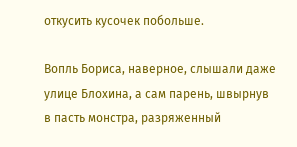откусить кусочек побольше.

Вопль Бориса, наверное, слышали даже улице Блохина, а сам парень, швырнув в пасть монстра, разряженный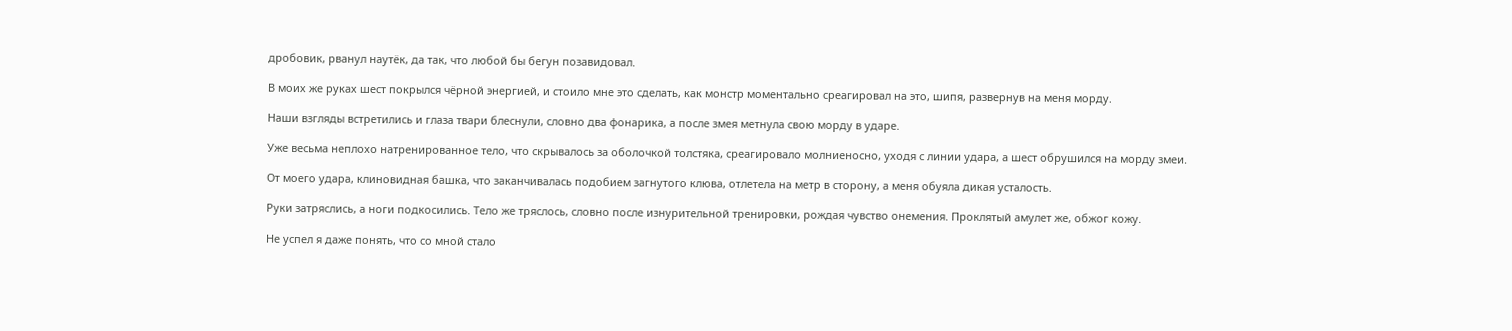дробовик, рванул наутёк, да так, что любой бы бегун позавидовал.

В моих же руках шест покрылся чёрной энергией, и стоило мне это сделать, как монстр моментально среагировал на это, шипя, развернув на меня морду.

Наши взгляды встретились и глаза твари блеснули, словно два фонарика, а после змея метнула свою морду в ударе.

Уже весьма неплохо натренированное тело, что скрывалось за оболочкой толстяка, среагировало молниеносно, уходя с линии удара, а шест обрушился на морду змеи.

От моего удара, клиновидная башка, что заканчивалась подобием загнутого клюва, отлетела на метр в сторону, а меня обуяла дикая усталость.

Руки затряслись, а ноги подкосились. Тело же тряслось, словно после изнурительной тренировки, рождая чувство онемения. Проклятый амулет же, обжог кожу.

Не успел я даже понять, что со мной стало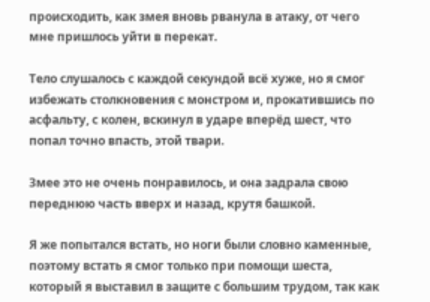происходить, как змея вновь рванула в атаку, от чего мне пришлось уйти в перекат.

Тело слушалось с каждой секундой всё хуже, но я смог избежать столкновения с монстром и, прокатившись по асфальту, с колен, вскинул в ударе вперёд шест, что попал точно впасть, этой твари.

Змее это не очень понравилось, и она задрала свою переднюю часть вверх и назад, крутя башкой.

Я же попытался встать, но ноги были словно каменные, поэтому встать я смог только при помощи шеста, который я выставил в защите с большим трудом, так как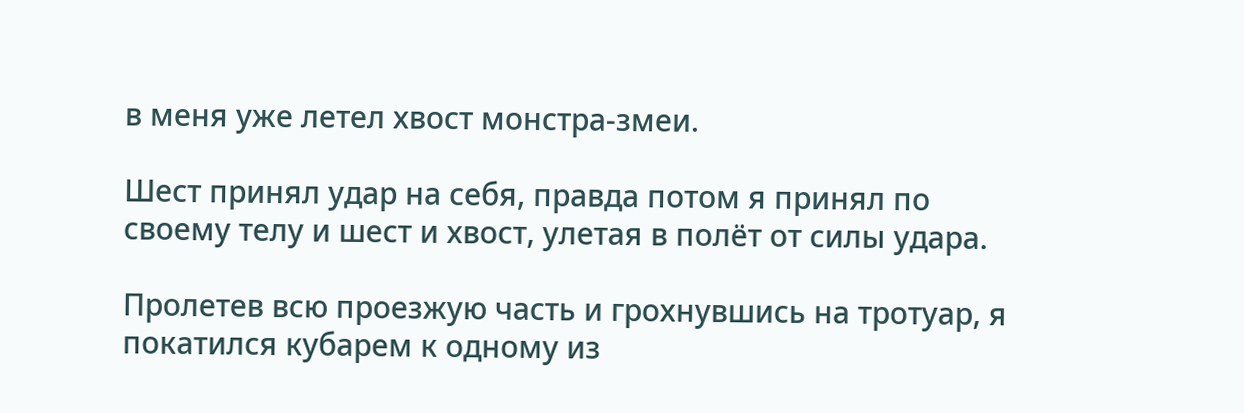в меня уже летел хвост монстра-змеи.

Шест принял удар на себя, правда потом я принял по своему телу и шест и хвост, улетая в полёт от силы удара.

Пролетев всю проезжую часть и грохнувшись на тротуар, я покатился кубарем к одному из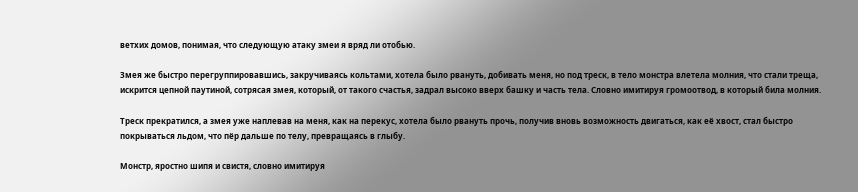ветхих домов, понимая, что следующую атаку змеи я вряд ли отобью.

Змея же быстро перегруппировавшись, закручиваясь кольтами, хотела было рвануть, добивать меня, но под треск, в тело монстра влетела молния, что стали треща, искрится цепной паутиной, сотрясая змея, который, от такого счастья, задрал высоко вверх башку и часть тела. Словно имитируя громоотвод, в который била молния.

Треск прекратился, а змея уже наплевав на меня, как на перекус, хотела было рвануть прочь, получив вновь возможность двигаться, как её хвост, стал быстро покрываться льдом, что пёр дальше по телу, превращаясь в глыбу.

Монстр, яростно шипя и свистя, словно имитируя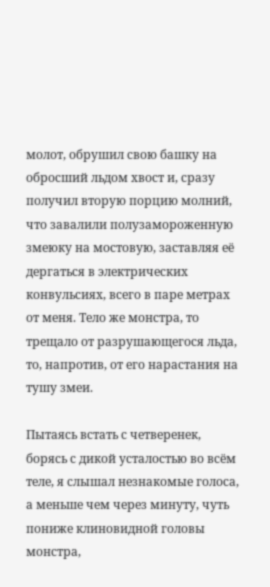молот, обрушил свою башку на обросший льдом хвост и, сразу получил вторую порцию молний, что завалили полузамороженную змеюку на мостовую, заставляя её дергаться в электрических конвульсиях, всего в паре метрах от меня. Тело же монстра, то трещало от разрушающегося льда, то, напротив, от его нарастания на тушу змеи.

Пытаясь встать с четверенек, борясь с дикой усталостью во всём теле, я слышал незнакомые голоса, а меньше чем через минуту, чуть пониже клиновидной головы монстра,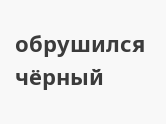обрушился чёрный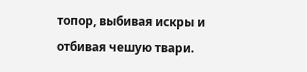топор, выбивая искры и отбивая чешую твари.